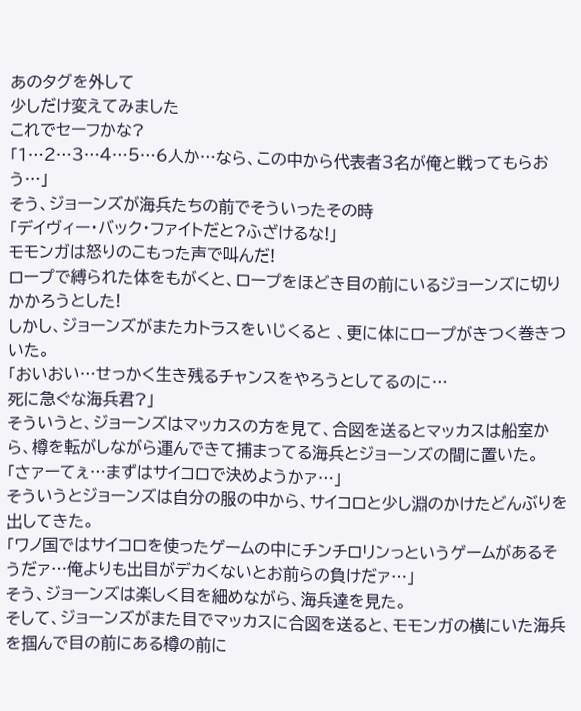あのタグを外して
少しだけ変えてみました
これでセーフかな?
「1…2…3…4…5…6人か…なら、この中から代表者3名が俺と戦ってもらおう…」
そう、ジョーンズが海兵たちの前でそういったその時
「デイヴィー・バック・ファイトだと?ふざけるな!」
モモンガは怒りのこもった声で叫んだ!
ロープで縛られた体をもがくと、ロープをほどき目の前にいるジョーンズに切りかかろうとした!
しかし、ジョーンズがまたカトラスをいじくると 、更に体にロープがきつく巻きついた。
「おいおい…せっかく生き残るチャンスをやろうとしてるのに…
死に急ぐな海兵君?」
そういうと、ジョーンズはマッカスの方を見て、合図を送るとマッカスは船室から、樽を転がしながら運んできて捕まってる海兵とジョーンズの間に置いた。
「さァーてぇ…まずはサイコロで決めようかァ…」
そういうとジョーンズは自分の服の中から、サイコロと少し淵のかけたどんぶりを出してきた。
「ワノ国ではサイコロを使ったゲームの中にチンチロリンっというゲームがあるそうだァ…俺よりも出目がデカくないとお前らの負けだァ…」
そう、ジョーンズは楽しく目を細めながら、海兵達を見た。
そして、ジョーンズがまた目でマッカスに合図を送ると、モモンガの横にいた海兵を掴んで目の前にある樽の前に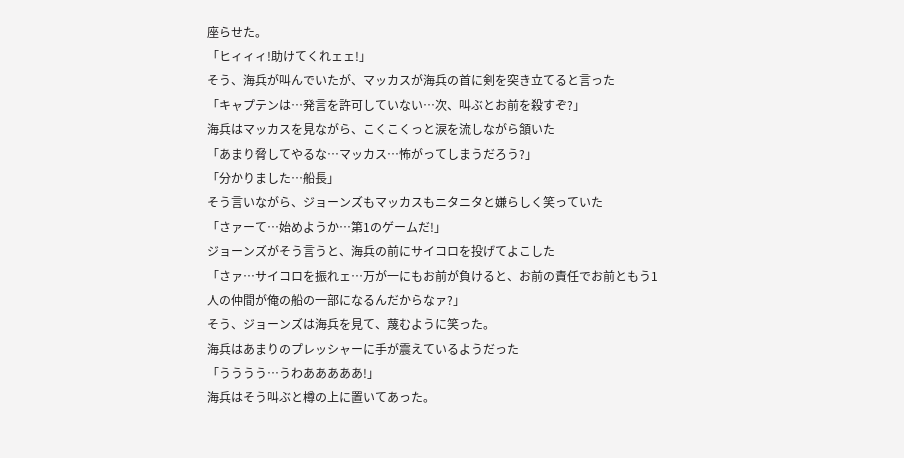座らせた。
「ヒィィィ!助けてくれェェ!」
そう、海兵が叫んでいたが、マッカスが海兵の首に剣を突き立てると言った
「キャプテンは…発言を許可していない…次、叫ぶとお前を殺すぞ?」
海兵はマッカスを見ながら、こくこくっと涙を流しながら頷いた
「あまり脅してやるな…マッカス…怖がってしまうだろう?」
「分かりました…船長」
そう言いながら、ジョーンズもマッカスもニタニタと嫌らしく笑っていた
「さァーて…始めようか…第1のゲームだ!」
ジョーンズがそう言うと、海兵の前にサイコロを投げてよこした
「さァ…サイコロを振れェ…万が一にもお前が負けると、お前の責任でお前ともう1人の仲間が俺の船の一部になるんだからなァ?」
そう、ジョーンズは海兵を見て、蔑むように笑った。
海兵はあまりのプレッシャーに手が震えているようだった
「うううう…うわあああああ!」
海兵はそう叫ぶと樽の上に置いてあった。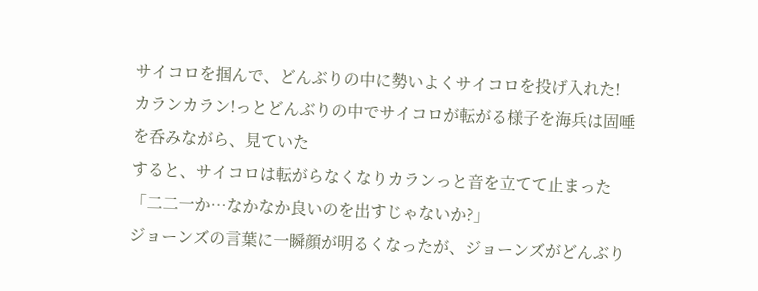サイコロを掴んで、どんぶりの中に勢いよくサイコロを投げ入れた!
カランカラン!っとどんぶりの中でサイコロが転がる様子を海兵は固唾を呑みながら、見ていた
すると、サイコロは転がらなくなりカランっと音を立てて止まった
「二二一か…なかなか良いのを出すじゃないか?」
ジョーンズの言葉に一瞬顔が明るくなったが、ジョーンズがどんぶり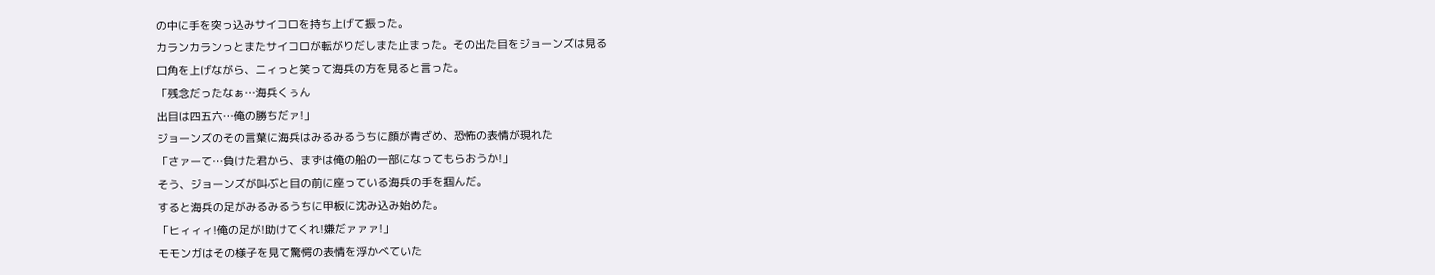の中に手を突っ込みサイコロを持ち上げて振った。
カランカランっとまたサイコロが転がりだしまた止まった。その出た目をジョーンズは見る
口角を上げながら、ニィっと笑って海兵の方を見ると言った。
「残念だったなぁ…海兵くぅん
出目は四五六…俺の勝ちだァ!」
ジョーンズのその言葉に海兵はみるみるうちに顔が青ざめ、恐怖の表情が現れた
「さァーて…負けた君から、まずは俺の船の一部になってもらおうか!」
そう、ジョーンズが叫ぶと目の前に座っている海兵の手を掴んだ。
すると海兵の足がみるみるうちに甲板に沈み込み始めた。
「ヒィィィ!俺の足が!助けてくれ!嫌だァァァ!」
モモンガはその様子を見て驚愕の表情を浮かべていた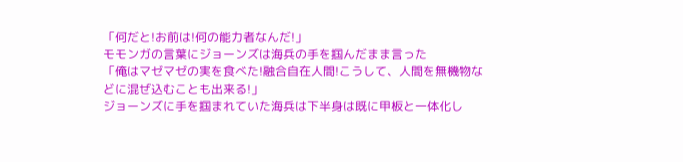「何だと!お前は!何の能力者なんだ!」
モモンガの言葉にジョーンズは海兵の手を掴んだまま言った
「俺はマゼマゼの実を食べた!融合自在人間!こうして、人間を無機物などに混ぜ込むことも出来る!」
ジョーンズに手を掴まれていた海兵は下半身は既に甲板と一体化し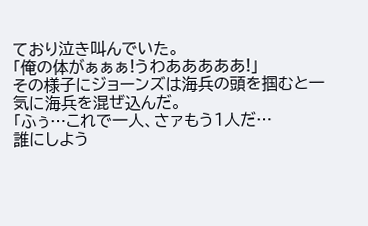ており泣き叫んでいた。
「俺の体がぁぁぁ!うわあああああ!」
その様子にジョーンズは海兵の頭を掴むと一気に海兵を混ぜ込んだ。
「ふぅ…これで一人、さァもう1人だ…
誰にしよう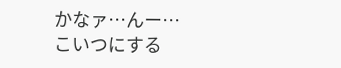かなァ…んー…こいつにする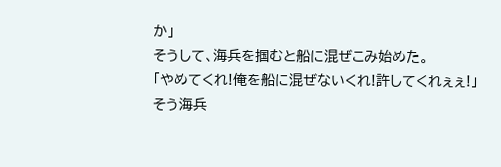か」
そうして、海兵を掴むと船に混ぜこみ始めた。
「やめてくれ!俺を船に混ぜないくれ!許してくれぇぇ!」
そう海兵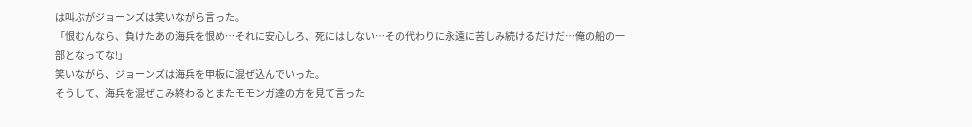は叫ぶがジョーンズは笑いながら言った。
「恨むんなら、負けたあの海兵を恨め…それに安心しろ、死にはしない…その代わりに永遠に苦しみ続けるだけだ…俺の船の一部となってな!」
笑いながら、ジョーンズは海兵を甲板に混ぜ込んでいった。
そうして、海兵を混ぜこみ終わるとまたモモンガ達の方を見て言った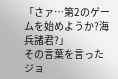「さァ…第2のゲームを始めようか?海兵諸君?」
その言葉を言ったジョ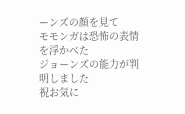ーンズの顔を見て
モモンガは恐怖の表情を浮かべた
ジョーンズの能力が判明しました
祝お気に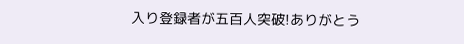入り登録者が五百人突破!ありがとう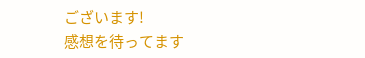ございます!
感想を待ってます